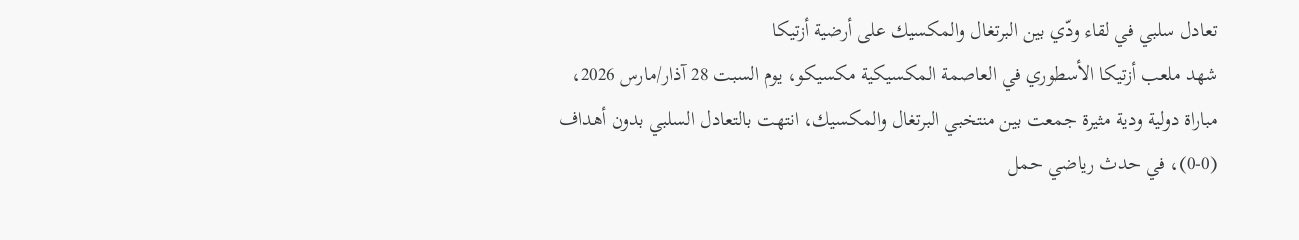تعادل سلبي في لقاء ودّي بين البرتغال والمكسيك على أرضية أزتيكا
شهد ملعب أزتيكا الأسطوري في العاصمة المكسيكية مكسيكو، يوم السبت 28 آذار/مارس 2026، مباراة دولية ودية مثيرة جمعت بين منتخبي البرتغال والمكسيك، انتهت بالتعادل السلبي بدون أهداف (0-0)، في حدث رياضي حمل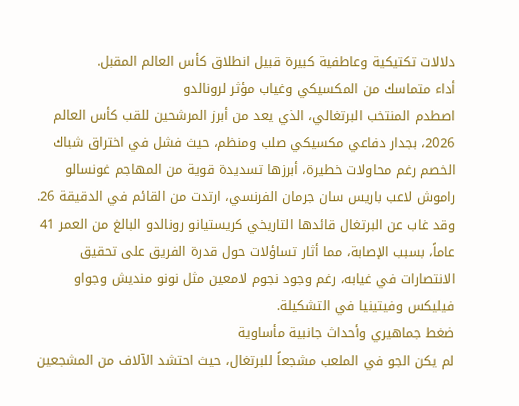دلالات تكتيكية وعاطفية كبيرة قبيل انطلاق كأس العالم المقبل.
أداء متماسك من المكسيكي وغياب مؤثر لرونالدو
اصطدم المنتخب البرتغالي، الذي يعد من أبرز المرشحين للقب كأس العالم 2026، بجدار دفاعي مكسيكي صلب ومنظم، حيث فشل في اختراق شباك الخصم رغم محاولات خطيرة، أبرزها تسديدة قوية من المهاجم غونسالو راموش لاعب باريس سان جرمان الفرنسي، ارتدت من القائم في الدقيقة 26. وقد غاب عن البرتغال قائدها التاريخي كريستيانو رونالدو البالغ من العمر 41 عاماً، بسبب الإصابة، مما أثار تساؤلات حول قدرة الفريق على تحقيق الانتصارات في غيابه، رغم وجود نجوم لامعين مثل نونو منديش وجواو فيليكس وفيتينيا في التشكيلة.
ضغط جماهيري وأحداث جانبية مأساوية
لم يكن الجو في الملعب مشجعاً للبرتغال، حيث احتشد الآلاف من المشجعين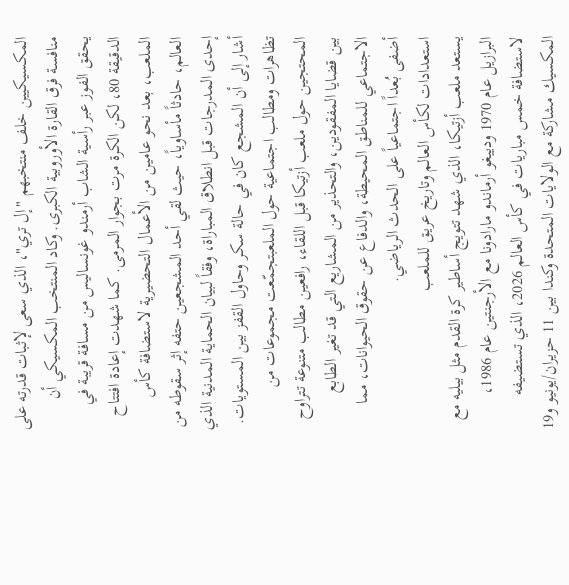المكسيكيين خلف منتخبهم "إل تري"، الذي سعى لإثبات قدرته على منافسة فرق القارة الأوروبية الكبرى. وكاد المنتخب المكسيكي أن يحقق الفوز عبر رأسية الشاب أرمندو غونساليس من مسافة قريبة في الدقيقة 80، لكن الكرة مرت بجوار المرمى. كما شهدت إعادة افتتاح الملعب، بعد نحو عامين من الأعمال التحضيرية لاستضافة كأس العالم، حادثاً مأساوياً، حيث لقي أحد المشجعين حتفه إثر سقوطه من إحدى المدرجات قبل انطلاق المباراة، وفقاً لبيان الحماية المدنية الذي أشار إلى أن المشجع كان في حالة سكر وحاول القفز بين المستويات.
تظاهرات ومطالب اجتماعية حول الملعبتجمّعت مجموعات من المحتجين حول ملعب أزتيكا قبل اللقاء، رافعين مطالب متنوعة تتراوح بين قضايا المفقودين، والتحذير من المشاريع التي قد تغير الطابع الاجتماعي للمناطق المحيطة، والدفاع عن حقوق الحيوانات، مما أضفى بُعداً اجتماعياً على الحدث الرياضي.
استعدادات لكأس العالم وتاريخ عريق للملعب
يستعد ملعب أزتيكا، الذي شهد تتويج أساطير كرة القدم مثل بيليه مع البرازيل عام 1970 ودييغو أرماندو مارادونا مع الأرجنتين عام 1986، لاستضافة خمس مباريات في كأس العالم 2026، الذي تستضيفه المكسيك مشاركة مع الولايات المتحدة وكندا بين 11 حزيران/يونيو و19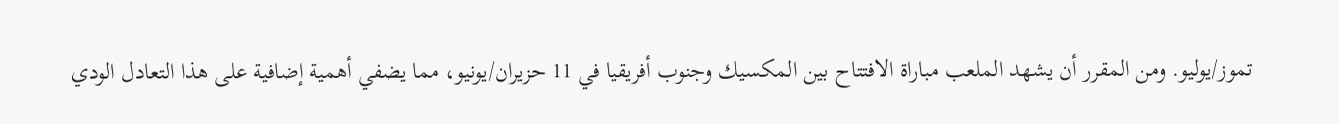تموز/يوليو. ومن المقرر أن يشهد الملعب مباراة الافتتاح بين المكسيك وجنوب أفريقيا في 11 حزيران/يونيو، مما يضفي أهمية إضافية على هذا التعادل الودي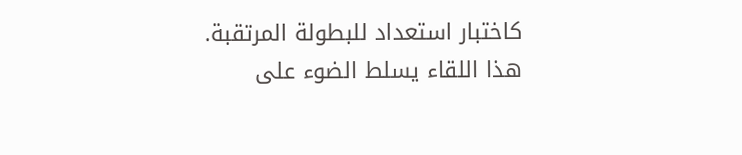كاختبار استعداد للبطولة المرتقبة.
هذا اللقاء يسلط الضوء على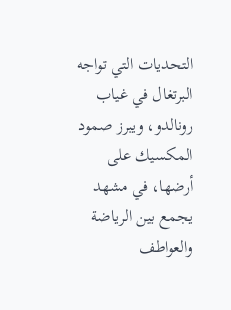التحديات التي تواجه البرتغال في غياب رونالدو، ويبرز صمود المكسيك على أرضها، في مشهد يجمع بين الرياضة والعواطف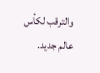والترقب لكأس عالم جديد.